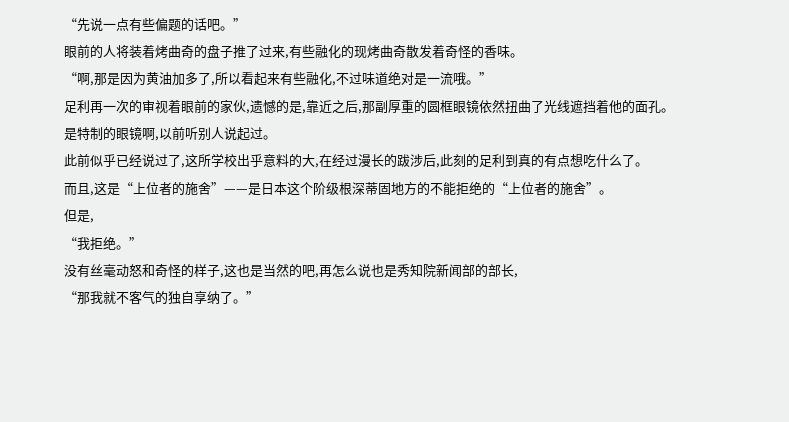“先说一点有些偏题的话吧。”
眼前的人将装着烤曲奇的盘子推了过来,有些融化的现烤曲奇散发着奇怪的香味。
“啊,那是因为黄油加多了,所以看起来有些融化,不过味道绝对是一流哦。”
足利再一次的审视着眼前的家伙,遗憾的是,靠近之后,那副厚重的圆框眼镜依然扭曲了光线遮挡着他的面孔。
是特制的眼镜啊,以前听别人说起过。
此前似乎已经说过了,这所学校出乎意料的大,在经过漫长的跋涉后,此刻的足利到真的有点想吃什么了。
而且,这是“上位者的施舍”——是日本这个阶级根深蒂固地方的不能拒绝的“上位者的施舍”。
但是,
“我拒绝。”
没有丝毫动怒和奇怪的样子,这也是当然的吧,再怎么说也是秀知院新闻部的部长,
“那我就不客气的独自享纳了。”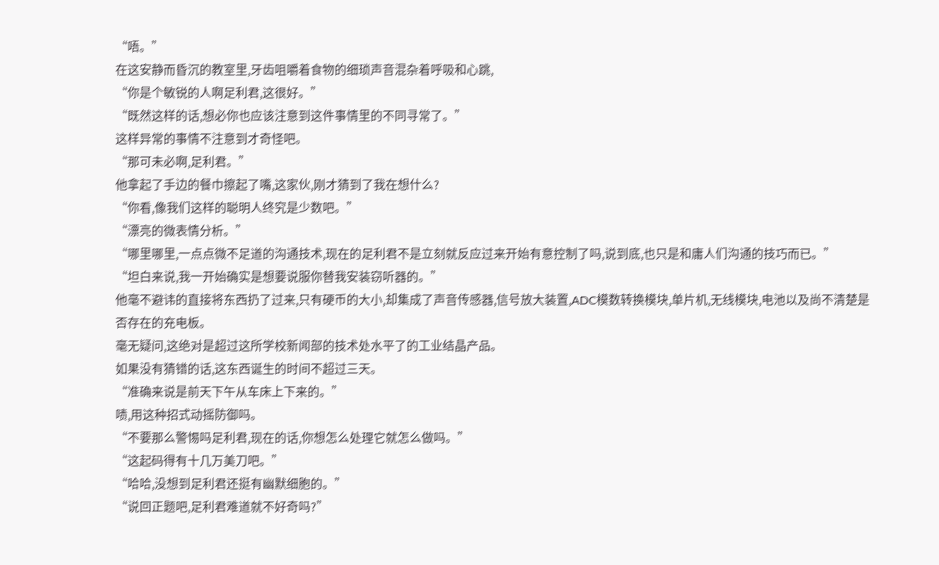“唔。”
在这安静而昏沉的教室里,牙齿咀嚼着食物的细琐声音混杂着呼吸和心跳,
“你是个敏锐的人啊足利君,这很好。”
“既然这样的话,想必你也应该注意到这件事情里的不同寻常了。”
这样异常的事情不注意到才奇怪吧。
“那可未必啊,足利君。”
他拿起了手边的餐巾擦起了嘴,这家伙,刚才猜到了我在想什么?
“你看,像我们这样的聪明人终究是少数吧。”
“漂亮的微表情分析。”
“哪里哪里,一点点微不足道的沟通技术,现在的足利君不是立刻就反应过来开始有意控制了吗,说到底,也只是和庸人们沟通的技巧而已。”
“坦白来说,我一开始确实是想要说服你替我安装窃听器的。”
他毫不避讳的直接将东西扔了过来,只有硬币的大小,却集成了声音传感器,信号放大装置,ADC模数转换模块,单片机,无线模块,电池以及尚不清楚是否存在的充电板。
毫无疑问,这绝对是超过这所学校新闻部的技术处水平了的工业结晶产品。
如果没有猜错的话,这东西诞生的时间不超过三天。
“准确来说是前天下午从车床上下来的。”
啧,用这种招式动摇防御吗。
“不要那么警惕吗足利君,现在的话,你想怎么处理它就怎么做吗。”
“这起码得有十几万美刀吧。”
“哈哈,没想到足利君还挺有幽默细胞的。”
“说回正题吧,足利君难道就不好奇吗?”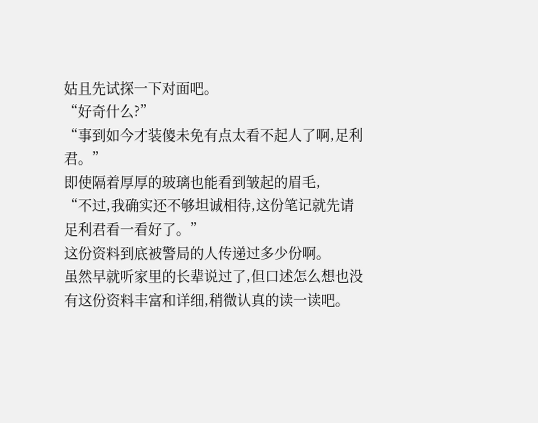姑且先试探一下对面吧。
“好奇什么?”
“事到如今才装傻未免有点太看不起人了啊,足利君。”
即使隔着厚厚的玻璃也能看到皱起的眉毛,
“不过,我确实还不够坦诚相待,这份笔记就先请足利君看一看好了。”
这份资料到底被警局的人传递过多少份啊。
虽然早就听家里的长辈说过了,但口述怎么想也没有这份资料丰富和详细,稍微认真的读一读吧。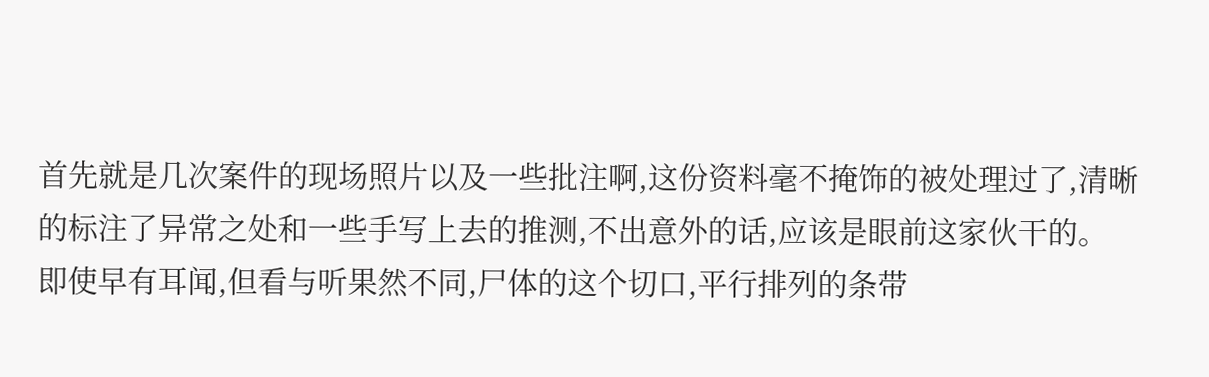首先就是几次案件的现场照片以及一些批注啊,这份资料毫不掩饰的被处理过了,清晰的标注了异常之处和一些手写上去的推测,不出意外的话,应该是眼前这家伙干的。
即使早有耳闻,但看与听果然不同,尸体的这个切口,平行排列的条带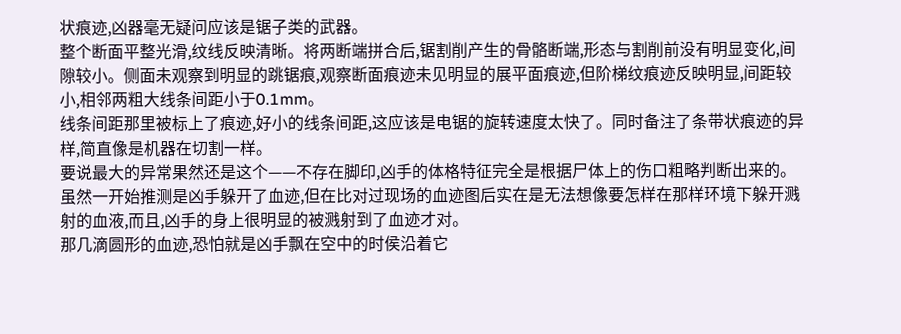状痕迹,凶器毫无疑问应该是锯子类的武器。
整个断面平整光滑,纹线反映清晰。将两断端拼合后,锯割削产生的骨骼断端,形态与割削前没有明显变化,间隙较小。侧面未观察到明显的跳锯痕,观察断面痕迹未见明显的展平面痕迹,但阶梯纹痕迹反映明显,间距较小,相邻两粗大线条间距小于0.1mm。
线条间距那里被标上了痕迹,好小的线条间距,这应该是电锯的旋转速度太快了。同时备注了条带状痕迹的异样,简直像是机器在切割一样。
要说最大的异常果然还是这个——不存在脚印,凶手的体格特征完全是根据尸体上的伤口粗略判断出来的。
虽然一开始推测是凶手躲开了血迹,但在比对过现场的血迹图后实在是无法想像要怎样在那样环境下躲开溅射的血液,而且,凶手的身上很明显的被溅射到了血迹才对。
那几滴圆形的血迹,恐怕就是凶手飘在空中的时侯沿着它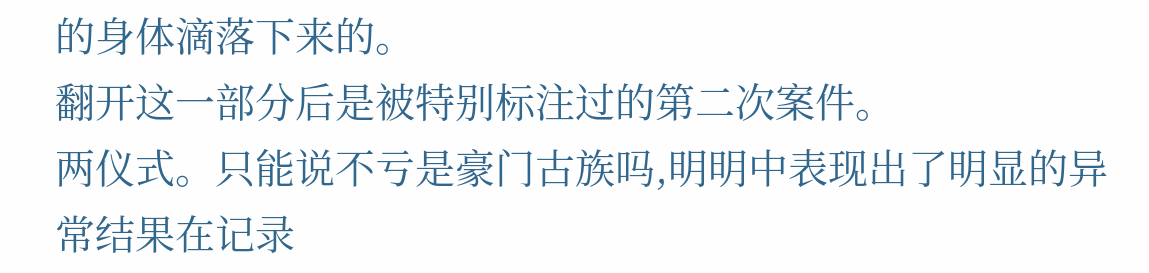的身体滴落下来的。
翻开这一部分后是被特别标注过的第二次案件。
两仪式。只能说不亏是豪门古族吗,明明中表现出了明显的异常结果在记录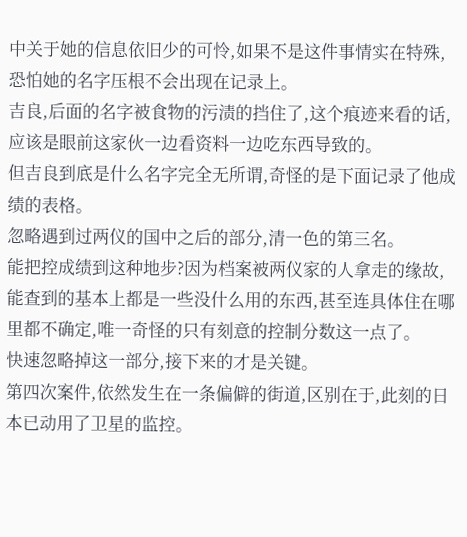中关于她的信息依旧少的可怜,如果不是这件事情实在特殊,恐怕她的名字压根不会出现在记录上。
吉良,后面的名字被食物的污渍的挡住了,这个痕迹来看的话,应该是眼前这家伙一边看资料一边吃东西导致的。
但吉良到底是什么名字完全无所谓,奇怪的是下面记录了他成绩的表格。
忽略遇到过两仪的国中之后的部分,清一色的第三名。
能把控成绩到这种地步?因为档案被两仪家的人拿走的缘故,能查到的基本上都是一些没什么用的东西,甚至连具体住在哪里都不确定,唯一奇怪的只有刻意的控制分数这一点了。
快速忽略掉这一部分,接下来的才是关键。
第四次案件,依然发生在一条偏僻的街道,区别在于,此刻的日本已动用了卫星的监控。